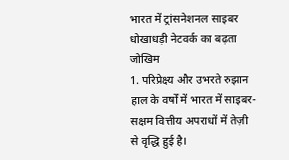भारत में ट्रांसनेशनल साइबर धोखाधड़ी नेटवर्क का बढ़ता जोखिम
1. परिप्रेक्ष्य और उभरते रुझान
हाल के वर्षों में भारत में साइबर-सक्षम वित्तीय अपराधों में तेज़ी से वृद्धि हुई है।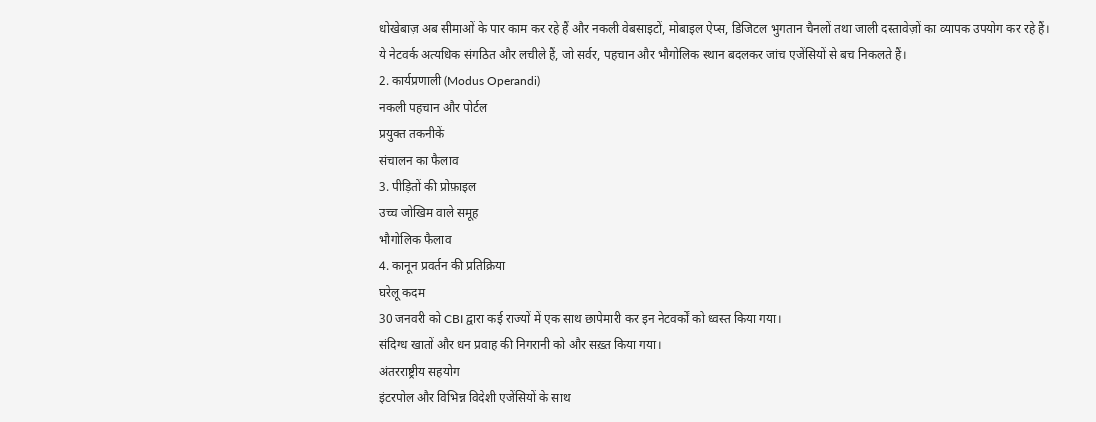धोखेबाज़ अब सीमाओं के पार काम कर रहे हैं और नकली वेबसाइटों, मोबाइल ऐप्स, डिजिटल भुगतान चैनलों तथा जाली दस्तावेज़ों का व्यापक उपयोग कर रहे हैं।
ये नेटवर्क अत्यधिक संगठित और लचीले हैं, जो सर्वर, पहचान और भौगोलिक स्थान बदलकर जांच एजेंसियों से बच निकलते हैं।
2. कार्यप्रणाली (Modus Operandi)
नकली पहचान और पोर्टल
प्रयुक्त तकनीकें
संचालन का फैलाव
3. पीड़ितों की प्रोफ़ाइल
उच्च जोखिम वाले समूह
भौगोलिक फैलाव
4. कानून प्रवर्तन की प्रतिक्रिया
घरेलू कदम
30 जनवरी को CBI द्वारा कई राज्यों में एक साथ छापेमारी कर इन नेटवर्कों को ध्वस्त किया गया।
संदिग्ध खातों और धन प्रवाह की निगरानी को और सख़्त किया गया।
अंतरराष्ट्रीय सहयोग
इंटरपोल और विभिन्न विदेशी एजेंसियों के साथ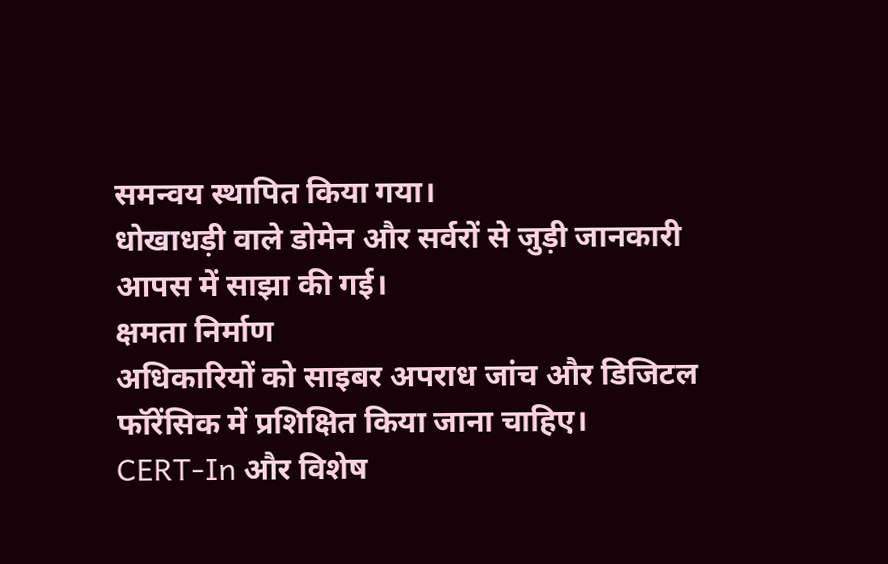समन्वय स्थापित किया गया।
धोखाधड़ी वाले डोमेन और सर्वरों से जुड़ी जानकारी आपस में साझा की गई।
क्षमता निर्माण
अधिकारियों को साइबर अपराध जांच और डिजिटल फॉरेंसिक में प्रशिक्षित किया जाना चाहिए।
CERT-In और विशेष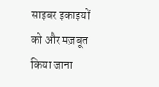साइबर इकाइयों को और मज़बूत किया जाना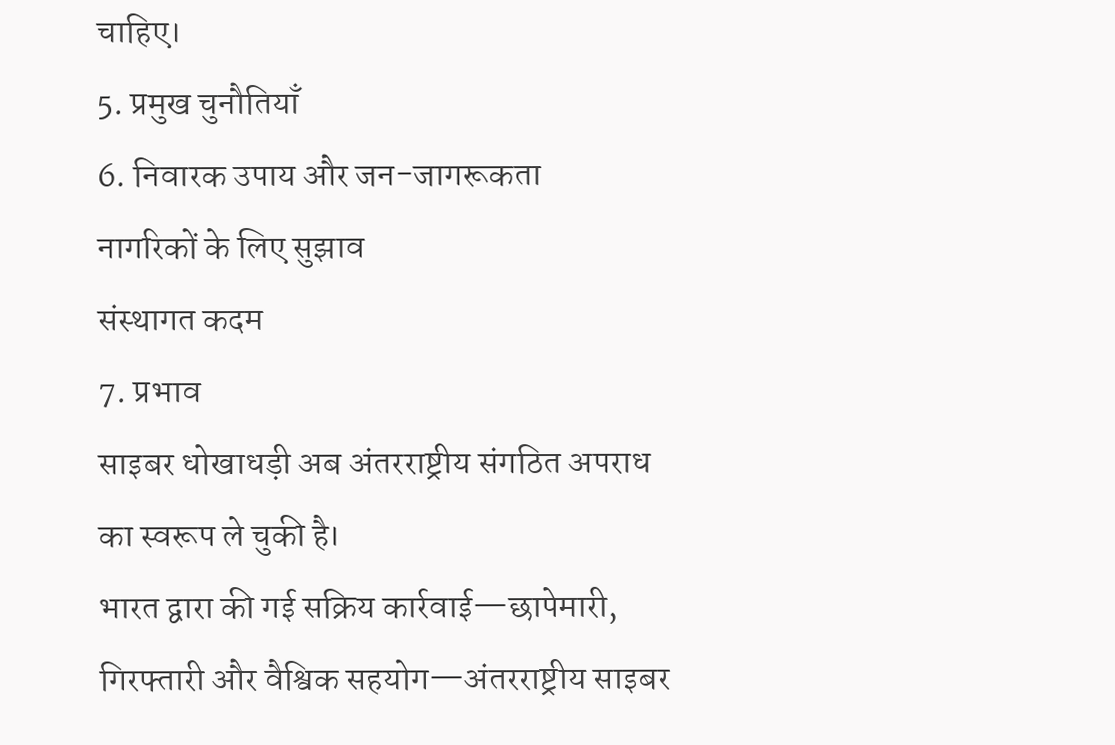चाहिए।
5. प्रमुख चुनौतियाँ
6. निवारक उपाय और जन-जागरूकता
नागरिकों के लिए सुझाव
संस्थागत कदम
7. प्रभाव
साइबर धोखाधड़ी अब अंतरराष्ट्रीय संगठित अपराध का स्वरूप ले चुकी है।
भारत द्वारा की गई सक्रिय कार्रवाई—छापेमारी, गिरफ्तारी और वैश्विक सहयोग—अंतरराष्ट्रीय साइबर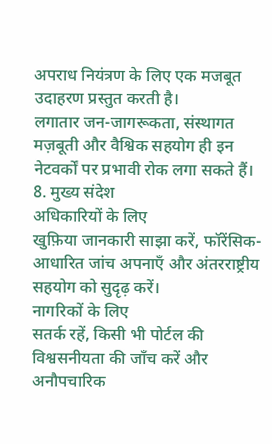अपराध नियंत्रण के लिए एक मजबूत उदाहरण प्रस्तुत करती है।
लगातार जन-जागरूकता, संस्थागत मज़बूती और वैश्विक सहयोग ही इन नेटवर्कों पर प्रभावी रोक लगा सकते हैं।
8. मुख्य संदेश
अधिकारियों के लिए
खुफ़िया जानकारी साझा करें, फॉरेंसिक-आधारित जांच अपनाएँ और अंतरराष्ट्रीय सहयोग को सुदृढ़ करें।
नागरिकों के लिए
सतर्क रहें, किसी भी पोर्टल की विश्वसनीयता की जाँच करें और अनौपचारिक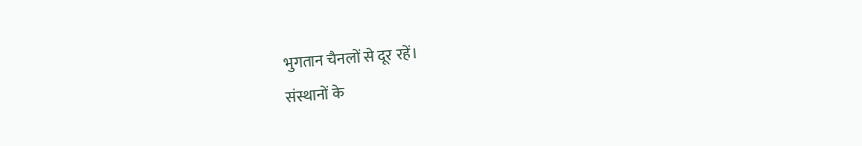भुगतान चैनलों से दूर रहें।
संस्थानों के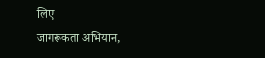लिए
जागरूकता अभियान,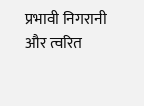प्रभावी निगरानी और त्वरित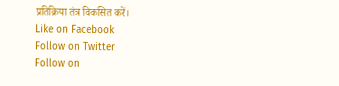प्रतिक्रिया तंत्र विकसित करें।
Like on Facebook
Follow on Twitter
Follow on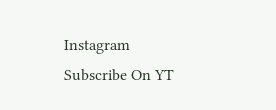Instagram
Subscribe On YT